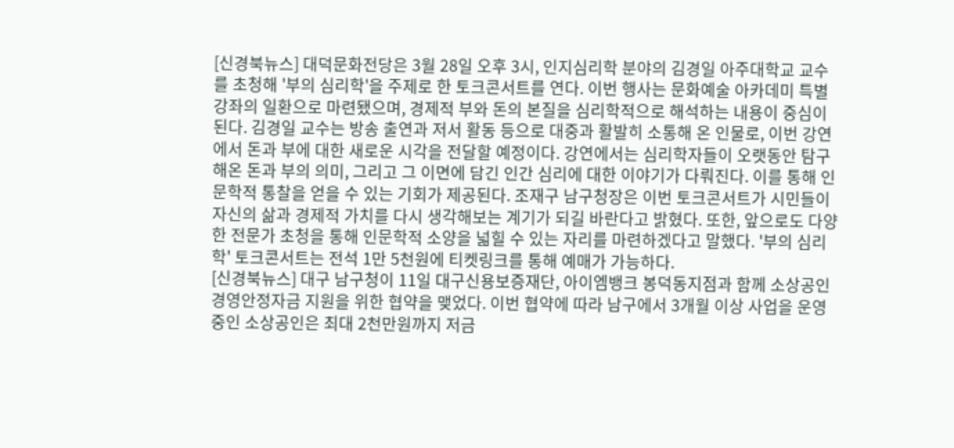[신경북뉴스] 대덕문화전당은 3월 28일 오후 3시, 인지심리학 분야의 김경일 아주대학교 교수를 초청해 '부의 심리학'을 주제로 한 토크콘서트를 연다. 이번 행사는 문화예술 아카데미 특별강좌의 일환으로 마련됐으며, 경제적 부와 돈의 본질을 심리학적으로 해석하는 내용이 중심이 된다. 김경일 교수는 방송 출연과 저서 활동 등으로 대중과 활발히 소통해 온 인물로, 이번 강연에서 돈과 부에 대한 새로운 시각을 전달할 예정이다. 강연에서는 심리학자들이 오랫동안 탐구해온 돈과 부의 의미, 그리고 그 이면에 담긴 인간 심리에 대한 이야기가 다뤄진다. 이를 통해 인문학적 통찰을 얻을 수 있는 기회가 제공된다. 조재구 남구청장은 이번 토크콘서트가 시민들이 자신의 삶과 경제적 가치를 다시 생각해보는 계기가 되길 바란다고 밝혔다. 또한, 앞으로도 다양한 전문가 초청을 통해 인문학적 소양을 넓힐 수 있는 자리를 마련하겠다고 말했다. '부의 심리학' 토크콘서트는 전석 1만 5천원에 티켓링크를 통해 예매가 가능하다.
[신경북뉴스] 대구 남구청이 11일 대구신용보증재단, 아이엠뱅크 봉덕동지점과 함께 소상공인 경영안정자금 지원을 위한 협약을 맺었다. 이번 협약에 따라 남구에서 3개월 이상 사업을 운영 중인 소상공인은 최대 2천만원까지 저금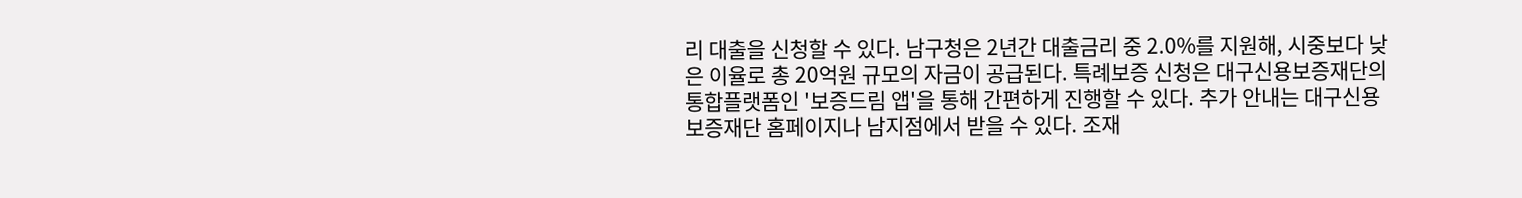리 대출을 신청할 수 있다. 남구청은 2년간 대출금리 중 2.0%를 지원해, 시중보다 낮은 이율로 총 20억원 규모의 자금이 공급된다. 특례보증 신청은 대구신용보증재단의 통합플랫폼인 '보증드림 앱'을 통해 간편하게 진행할 수 있다. 추가 안내는 대구신용보증재단 홈페이지나 남지점에서 받을 수 있다. 조재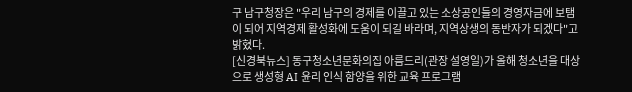구 남구청장은 "우리 남구의 경제를 이끌고 있는 소상공인들의 경영자금에 보탬이 되어 지역경제 활성화에 도움이 되길 바라며, 지역상생의 동반자가 되겠다"고 밝혔다.
[신경북뉴스] 동구청소년문화의집 아름드리(관장 설영일)가 올해 청소년을 대상으로 생성형 AI 윤리 인식 함양을 위한 교육 프로그램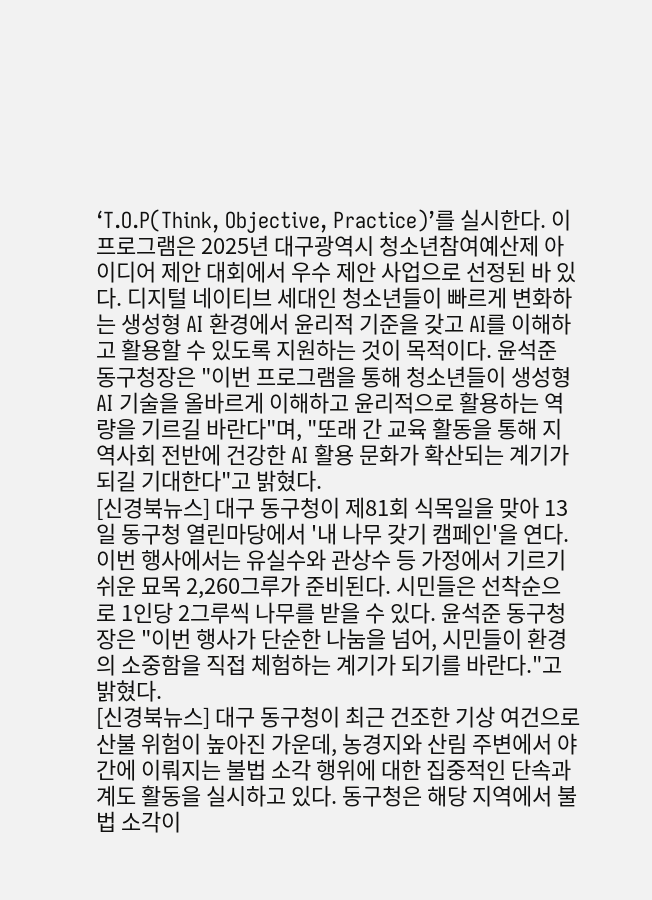‘T.O.P(Think, Objective, Practice)’를 실시한다. 이 프로그램은 2025년 대구광역시 청소년참여예산제 아이디어 제안 대회에서 우수 제안 사업으로 선정된 바 있다. 디지털 네이티브 세대인 청소년들이 빠르게 변화하는 생성형 AI 환경에서 윤리적 기준을 갖고 AI를 이해하고 활용할 수 있도록 지원하는 것이 목적이다. 윤석준 동구청장은 "이번 프로그램을 통해 청소년들이 생성형 AI 기술을 올바르게 이해하고 윤리적으로 활용하는 역량을 기르길 바란다"며, "또래 간 교육 활동을 통해 지역사회 전반에 건강한 AI 활용 문화가 확산되는 계기가 되길 기대한다"고 밝혔다.
[신경북뉴스] 대구 동구청이 제81회 식목일을 맞아 13일 동구청 열린마당에서 '내 나무 갖기 캠페인'을 연다. 이번 행사에서는 유실수와 관상수 등 가정에서 기르기 쉬운 묘목 2,260그루가 준비된다. 시민들은 선착순으로 1인당 2그루씩 나무를 받을 수 있다. 윤석준 동구청장은 "이번 행사가 단순한 나눔을 넘어, 시민들이 환경의 소중함을 직접 체험하는 계기가 되기를 바란다."고 밝혔다.
[신경북뉴스] 대구 동구청이 최근 건조한 기상 여건으로 산불 위험이 높아진 가운데, 농경지와 산림 주변에서 야간에 이뤄지는 불법 소각 행위에 대한 집중적인 단속과 계도 활동을 실시하고 있다. 동구청은 해당 지역에서 불법 소각이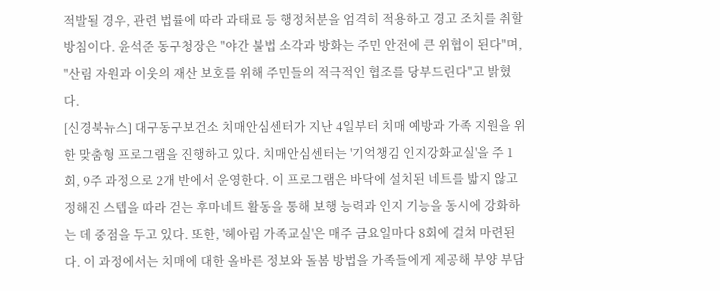적발될 경우, 관련 법률에 따라 과태료 등 행정처분을 엄격히 적용하고 경고 조치를 취할 방침이다. 윤석준 동구청장은 "야간 불법 소각과 방화는 주민 안전에 큰 위협이 된다"며, "산림 자원과 이웃의 재산 보호를 위해 주민들의 적극적인 협조를 당부드린다"고 밝혔다.
[신경북뉴스] 대구동구보건소 치매안심센터가 지난 4일부터 치매 예방과 가족 지원을 위한 맞춤형 프로그램을 진행하고 있다. 치매안심센터는 '기억챙김 인지강화교실'을 주 1회, 9주 과정으로 2개 반에서 운영한다. 이 프로그램은 바닥에 설치된 네트를 밟지 않고 정해진 스텝을 따라 걷는 후마네트 활동을 통해 보행 능력과 인지 기능을 동시에 강화하는 데 중점을 두고 있다. 또한, '헤아림 가족교실'은 매주 금요일마다 8회에 걸쳐 마련된다. 이 과정에서는 치매에 대한 올바른 정보와 돌봄 방법을 가족들에게 제공해 부양 부담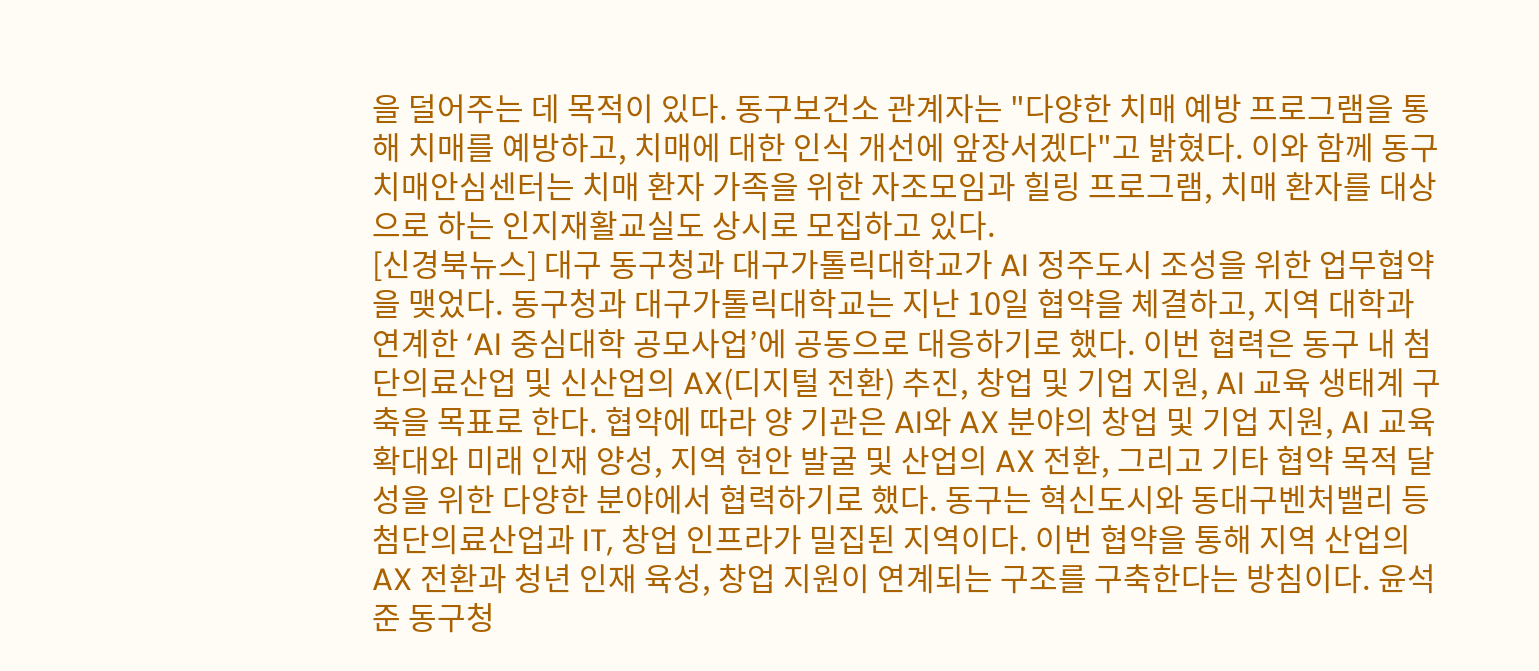을 덜어주는 데 목적이 있다. 동구보건소 관계자는 "다양한 치매 예방 프로그램을 통해 치매를 예방하고, 치매에 대한 인식 개선에 앞장서겠다"고 밝혔다. 이와 함께 동구치매안심센터는 치매 환자 가족을 위한 자조모임과 힐링 프로그램, 치매 환자를 대상으로 하는 인지재활교실도 상시로 모집하고 있다.
[신경북뉴스] 대구 동구청과 대구가톨릭대학교가 AI 정주도시 조성을 위한 업무협약을 맺었다. 동구청과 대구가톨릭대학교는 지난 10일 협약을 체결하고, 지역 대학과 연계한 ‘AI 중심대학 공모사업’에 공동으로 대응하기로 했다. 이번 협력은 동구 내 첨단의료산업 및 신산업의 AX(디지털 전환) 추진, 창업 및 기업 지원, AI 교육 생태계 구축을 목표로 한다. 협약에 따라 양 기관은 AI와 AX 분야의 창업 및 기업 지원, AI 교육 확대와 미래 인재 양성, 지역 현안 발굴 및 산업의 AX 전환, 그리고 기타 협약 목적 달성을 위한 다양한 분야에서 협력하기로 했다. 동구는 혁신도시와 동대구벤처밸리 등 첨단의료산업과 IT, 창업 인프라가 밀집된 지역이다. 이번 협약을 통해 지역 산업의 AX 전환과 청년 인재 육성, 창업 지원이 연계되는 구조를 구축한다는 방침이다. 윤석준 동구청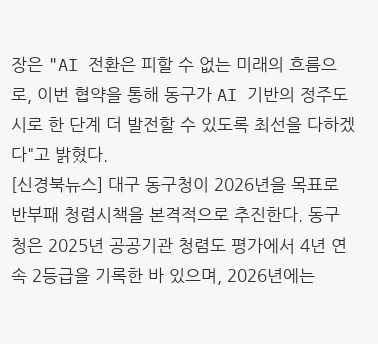장은 "AI 전환은 피할 수 없는 미래의 흐름으로, 이번 협약을 통해 동구가 AI 기반의 정주도시로 한 단계 더 발전할 수 있도록 최선을 다하겠다"고 밝혔다.
[신경북뉴스] 대구 동구청이 2026년을 목표로 반부패 청렴시책을 본격적으로 추진한다. 동구청은 2025년 공공기관 청렴도 평가에서 4년 연속 2등급을 기록한 바 있으며, 2026년에는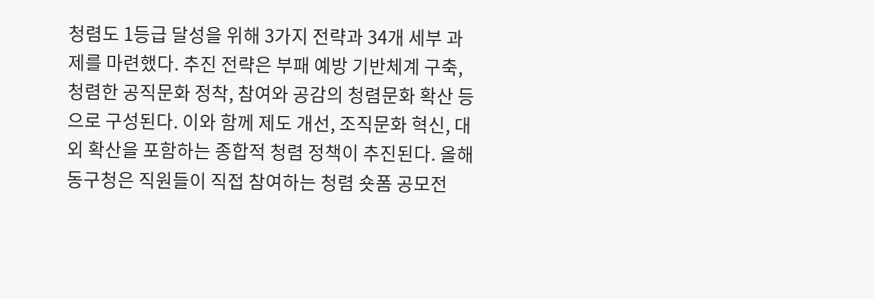청렴도 1등급 달성을 위해 3가지 전략과 34개 세부 과제를 마련했다. 추진 전략은 부패 예방 기반체계 구축, 청렴한 공직문화 정착, 참여와 공감의 청렴문화 확산 등으로 구성된다. 이와 함께 제도 개선, 조직문화 혁신, 대외 확산을 포함하는 종합적 청렴 정책이 추진된다. 올해 동구청은 직원들이 직접 참여하는 청렴 숏폼 공모전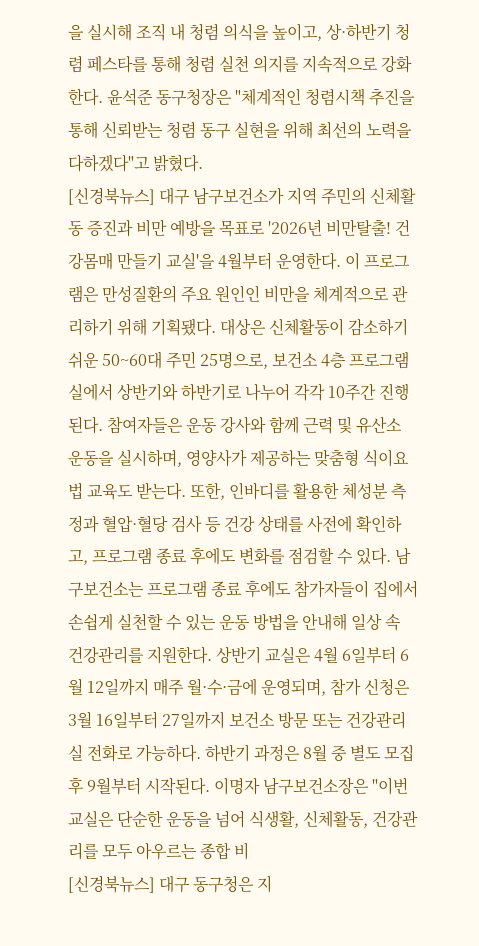을 실시해 조직 내 청렴 의식을 높이고, 상·하반기 청렴 페스타를 통해 청렴 실천 의지를 지속적으로 강화한다. 윤석준 동구청장은 "체계적인 청렴시책 추진을 통해 신뢰받는 청렴 동구 실현을 위해 최선의 노력을 다하겠다"고 밝혔다.
[신경북뉴스] 대구 남구보건소가 지역 주민의 신체활동 증진과 비만 예방을 목표로 '2026년 비만탈출! 건강몸매 만들기 교실'을 4월부터 운영한다. 이 프로그램은 만성질환의 주요 원인인 비만을 체계적으로 관리하기 위해 기획됐다. 대상은 신체활동이 감소하기 쉬운 50~60대 주민 25명으로, 보건소 4층 프로그램실에서 상반기와 하반기로 나누어 각각 10주간 진행된다. 참여자들은 운동 강사와 함께 근력 및 유산소 운동을 실시하며, 영양사가 제공하는 맞춤형 식이요법 교육도 받는다. 또한, 인바디를 활용한 체성분 측정과 혈압·혈당 검사 등 건강 상태를 사전에 확인하고, 프로그램 종료 후에도 변화를 점검할 수 있다. 남구보건소는 프로그램 종료 후에도 참가자들이 집에서 손쉽게 실천할 수 있는 운동 방법을 안내해 일상 속 건강관리를 지원한다. 상반기 교실은 4월 6일부터 6월 12일까지 매주 월·수·금에 운영되며, 참가 신청은 3월 16일부터 27일까지 보건소 방문 또는 건강관리실 전화로 가능하다. 하반기 과정은 8월 중 별도 모집 후 9월부터 시작된다. 이명자 남구보건소장은 "이번 교실은 단순한 운동을 넘어 식생활, 신체활동, 건강관리를 모두 아우르는 종합 비
[신경북뉴스] 대구 동구청은 지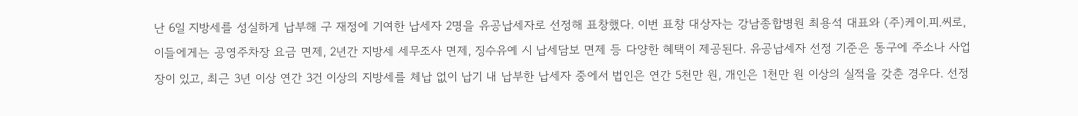난 6일 지방세를 성실하게 납부해 구 재정에 기여한 납세자 2명을 유공납세자로 선정해 표창했다. 이번 표창 대상자는 강남종합병원 최용석 대표와 (주)케이.피.씨로, 이들에게는 공영주차장 요금 면제, 2년간 지방세 세무조사 면제, 징수유예 시 납세담보 면제 등 다양한 혜택이 제공된다. 유공납세자 선정 기준은 동구에 주소나 사업장이 있고, 최근 3년 이상 연간 3건 이상의 지방세를 체납 없이 납기 내 납부한 납세자 중에서 법인은 연간 5천만 원, 개인은 1천만 원 이상의 실적을 갖춘 경우다. 선정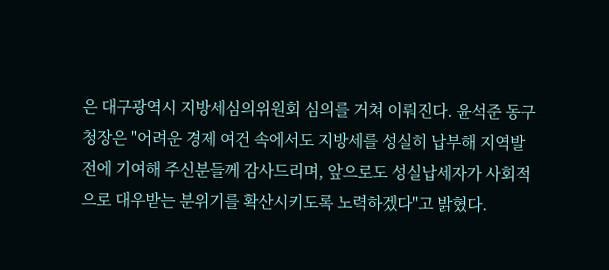은 대구광역시 지방세심의위원회 심의를 거쳐 이뤄진다. 윤석준 동구청장은 "어려운 경제 여건 속에서도 지방세를 성실히 납부해 지역발전에 기여해 주신분들께 감사드리며, 앞으로도 성실납세자가 사회적으로 대우받는 분위기를 확산시키도록 노력하겠다"고 밝혔다.